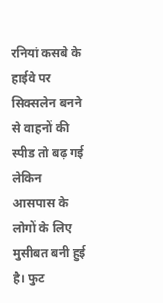रनियां कसबे के हाईवे पर सिक्सलेन बनने से वाहनों की स्पीड तो बढ़ गई लेकिन आसपास के लोगों के लिए मुसीबत बनी हुई है। फुट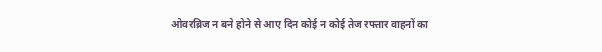ओवरब्रिज न बने होने से आए दिन कोई न कोई तेज रफ्तार वाहनों का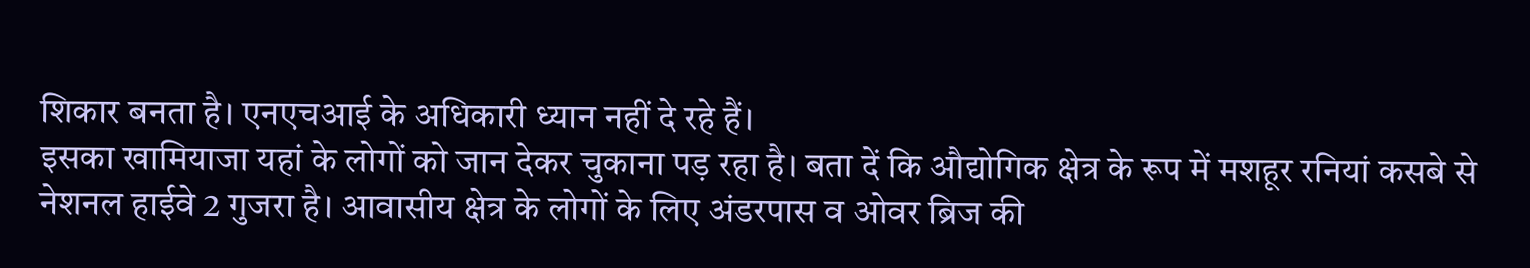शिकार बनता है। एनएचआई के अधिकारी ध्यान नहीं दे रहे हैं।
इसका खामियाजा यहां के लोगों को जान देकर चुकाना पड़ रहा है। बता दें कि औद्योगिक क्षेत्र के रूप में मशहूर रनियां कसबे से नेशनल हाईवे 2 गुजरा है। आवासीय क्षेत्र के लोगों के लिए अंडरपास व ओवर ब्रिज की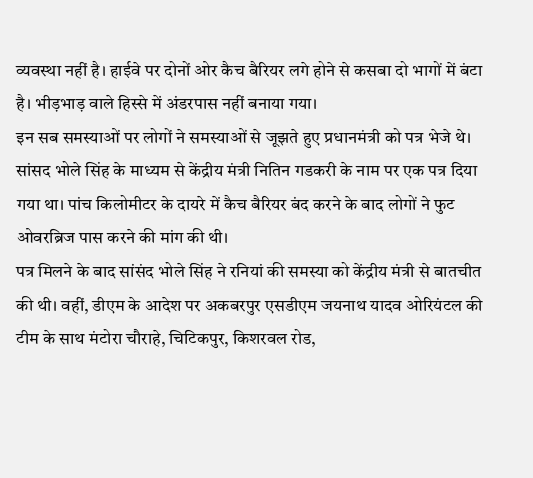व्यवस्था नहीं है। हाईवे पर दोनों ओर कैच बैरियर लगे होने से कसबा दो भागों में बंटा है। भीड़भाड़ वाले हिस्से में अंडरपास नहीं बनाया गया।
इन सब समस्याओं पर लोगों ने समस्याओं से जूझते हुए प्रधानमंत्री को पत्र भेजे थे। सांसद भोले सिंह के माध्यम से केंद्रीय मंत्री नितिन गडकरी के नाम पर एक पत्र दिया गया था। पांच किलोमीटर के दायरे में कैच बैरियर बंद करने के बाद लोगों ने फुट ओवरब्रिज पास करने की मांग की थी।
पत्र मिलने के बाद सांसंद भोले सिंह ने रनियां की समस्या को केंद्रीय मंत्री से बातचीत की थी। वहीं, डीएम के आदेश पर अकबरपुर एसडीएम जयनाथ यादव ओरियंटल की टीम के साथ मंटोरा चौराहे, चिटिकपुर, किशरवल रोड,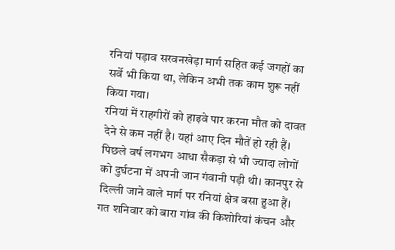रनियां पड़ाव सरवनखेड़ा मार्ग सहित कई जगहों का सर्वे भी किया था, लेकिन अभी तक काम शुरू नहीं किया गया।
रनियां में राहगीरों को हाइवे पार करना मौत को दावत देने से कम नहीं है। यहां आए दिन मौतें हो रही हैं। पिछले वर्ष लगभग आधा सैकड़ा से भी ज्यादा लोगों को दुर्घटना में अपनी जान गंवानी पड़ी थी। कानपुर से दिल्ली जाने वाले मार्ग पर रनियां क्षेत्र बसा हुआ हैं।
गत शनिवार को बारा गांव की किशोरियां कंचन और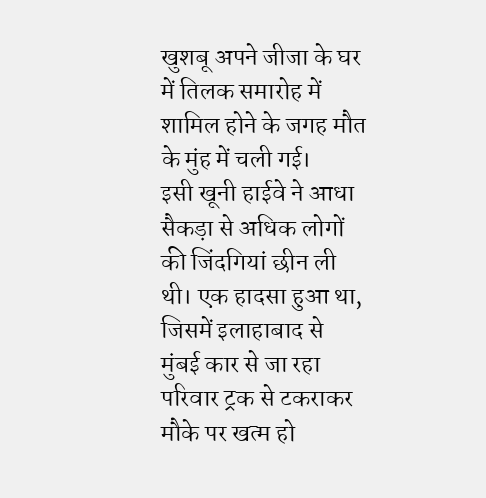खुशबू अपने जीजा के घर में तिलक समारोह में शामिल होने के जगह मौत के मुंह में चली गई।
इसी खूनी हाईवे ने आधा सैकड़ा से अधिक लोगों की जिंदगियां छीन ली थी। एक हादसा हुआ था, जिसमें इलाहाबाद से मुंबई कार से जा रहा परिवार ट्रक से टकराकर मौके पर खत्म हो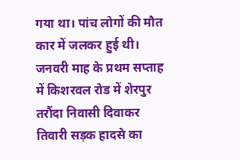गया था। पांच लोगों की मौत कार में जलकर हुई थी। जनवरी माह के प्रथम सप्ताह में किशरवल रोड में शेरपुर तरौंदा निवासी दिवाकर तिवारी सड़क हादसे का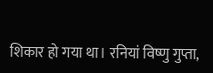शिकार हो गया था। रनियां विष्णु गुप्ता,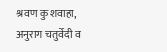श्रवण कु शवाहा, अनुराग चतुर्वेदी व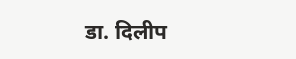डा. दिलीप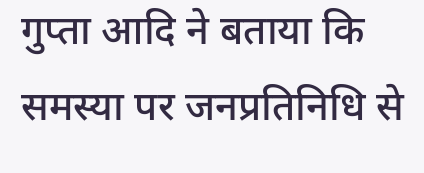गुप्ता आदि ने बताया कि समस्या पर जनप्रतिनिधि से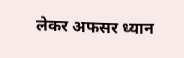लेकर अफसर ध्यान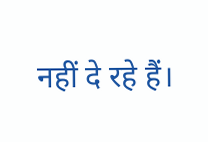नहीं दे रहे हैं।